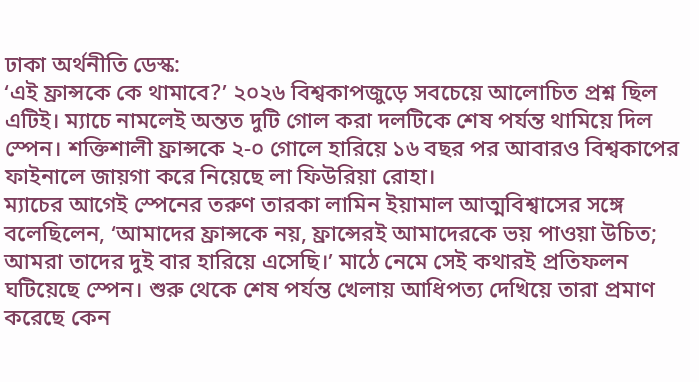ঢাকা অর্থনীতি ডেস্ক:
‘এই ফ্রান্সকে কে থামাবে?’ ২০২৬ বিশ্বকাপজুড়ে সবচেয়ে আলোচিত প্রশ্ন ছিল এটিই। ম্যাচে নামলেই অন্তত দুটি গোল করা দলটিকে শেষ পর্যন্ত থামিয়ে দিল স্পেন। শক্তিশালী ফ্রান্সকে ২-০ গোলে হারিয়ে ১৬ বছর পর আবারও বিশ্বকাপের ফাইনালে জায়গা করে নিয়েছে লা ফিউরিয়া রোহা।
ম্যাচের আগেই স্পেনের তরুণ তারকা লামিন ইয়ামাল আত্মবিশ্বাসের সঙ্গে বলেছিলেন, ‘আমাদের ফ্রান্সকে নয়, ফ্রান্সেরই আমাদেরকে ভয় পাওয়া উচিত; আমরা তাদের দুই বার হারিয়ে এসেছি।’ মাঠে নেমে সেই কথারই প্রতিফলন ঘটিয়েছে স্পেন। শুরু থেকে শেষ পর্যন্ত খেলায় আধিপত্য দেখিয়ে তারা প্রমাণ করেছে কেন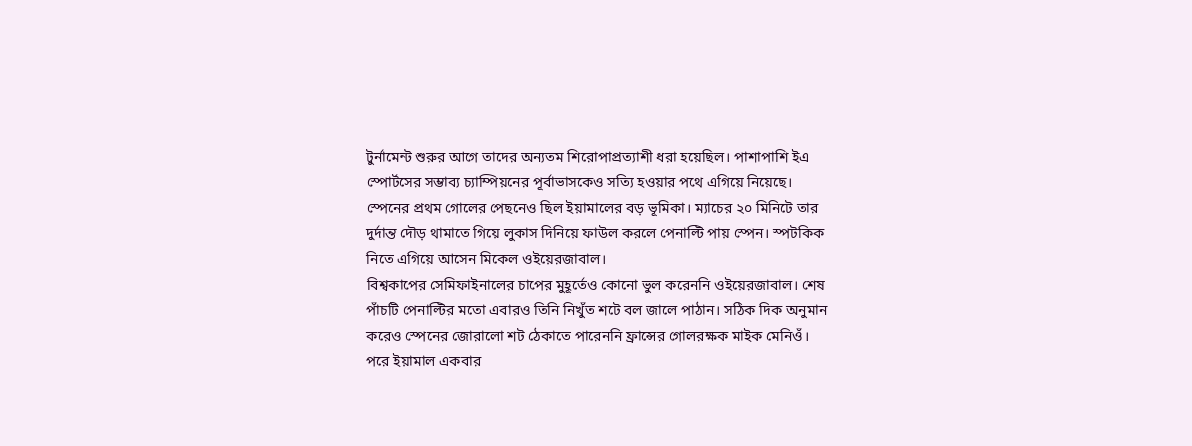টুর্নামেন্ট শুরুর আগে তাদের অন্যতম শিরোপাপ্রত্যাশী ধরা হয়েছিল। পাশাপাশি ইএ স্পোর্টসের সম্ভাব্য চ্যাম্পিয়নের পূর্বাভাসকেও সত্যি হওয়ার পথে এগিয়ে নিয়েছে।
স্পেনের প্রথম গোলের পেছনেও ছিল ইয়ামালের বড় ভূমিকা। ম্যাচের ২০ মিনিটে তার দুর্দান্ত দৌড় থামাতে গিয়ে লুকাস দিনিয়ে ফাউল করলে পেনাল্টি পায় স্পেন। স্পটকিক নিতে এগিয়ে আসেন মিকেল ওইয়েরজাবাল।
বিশ্বকাপের সেমিফাইনালের চাপের মুহূর্তেও কোনো ভুল করেননি ওইয়েরজাবাল। শেষ পাঁচটি পেনাল্টির মতো এবারও তিনি নিখুঁত শটে বল জালে পাঠান। সঠিক দিক অনুমান করেও স্পেনের জোরালো শট ঠেকাতে পারেননি ফ্রান্সের গোলরক্ষক মাইক মেনিওঁ।
পরে ইয়ামাল একবার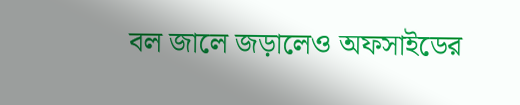বল জালে জড়ালেও অফসাইডের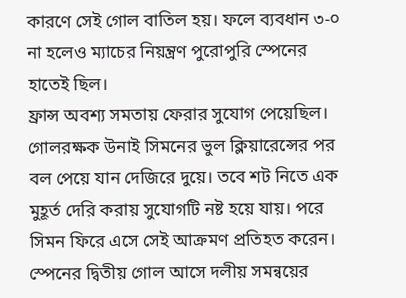কারণে সেই গোল বাতিল হয়। ফলে ব্যবধান ৩-০ না হলেও ম্যাচের নিয়ন্ত্রণ পুরোপুরি স্পেনের হাতেই ছিল।
ফ্রান্স অবশ্য সমতায় ফেরার সুযোগ পেয়েছিল। গোলরক্ষক উনাই সিমনের ভুল ক্লিয়ারেন্সের পর বল পেয়ে যান দেজিরে দুয়ে। তবে শট নিতে এক মুহূর্ত দেরি করায় সুযোগটি নষ্ট হয়ে যায়। পরে সিমন ফিরে এসে সেই আক্রমণ প্রতিহত করেন।
স্পেনের দ্বিতীয় গোল আসে দলীয় সমন্বয়ের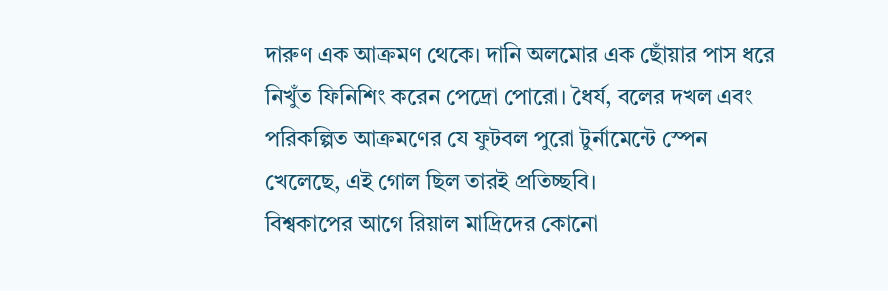দারুণ এক আক্রমণ থেকে। দানি অলমোর এক ছোঁয়ার পাস ধরে নিখুঁত ফিনিশিং করেন পেদ্রো পোরো। ধৈর্য, বলের দখল এবং পরিকল্পিত আক্রমণের যে ফুটবল পুরো টুর্নামেন্টে স্পেন খেলেছে, এই গোল ছিল তারই প্রতিচ্ছবি।
বিশ্বকাপের আগে রিয়াল মাদ্রিদের কোনো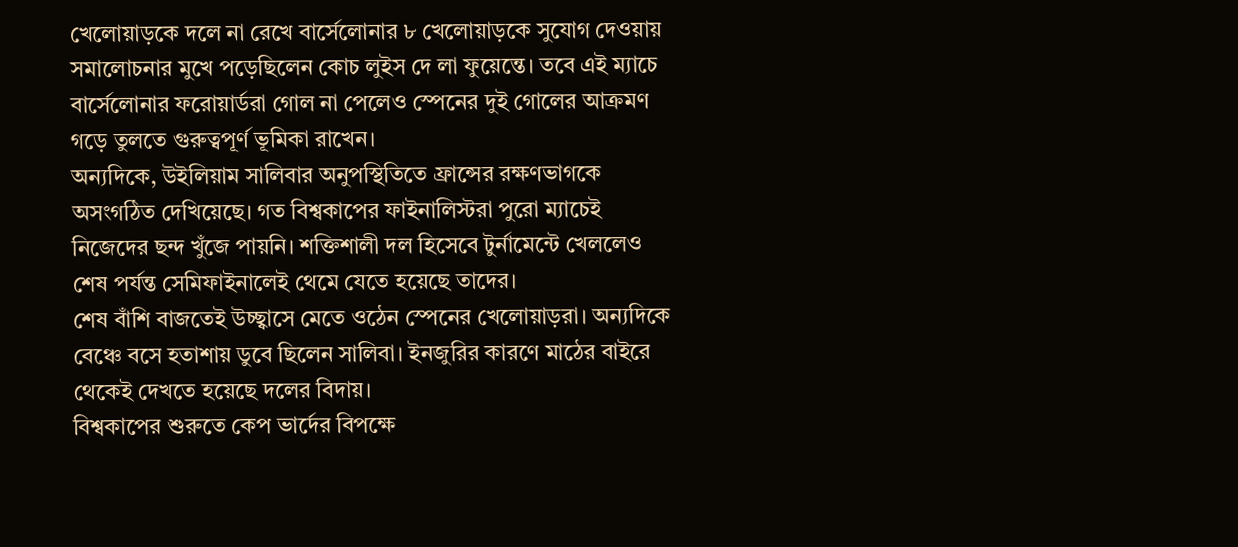খেলোয়াড়কে দলে না রেখে বার্সেলোনার ৮ খেলোয়াড়কে সুযোগ দেওয়ায় সমালোচনার মুখে পড়েছিলেন কোচ লুইস দে লা ফুয়েন্তে। তবে এই ম্যাচে বার্সেলোনার ফরোয়ার্ডরা গোল না পেলেও স্পেনের দুই গোলের আক্রমণ গড়ে তুলতে গুরুত্বপূর্ণ ভূমিকা রাখেন।
অন্যদিকে, উইলিয়াম সালিবার অনুপস্থিতিতে ফ্রান্সের রক্ষণভাগকে অসংগঠিত দেখিয়েছে। গত বিশ্বকাপের ফাইনালিস্টরা পুরো ম্যাচেই নিজেদের ছন্দ খুঁজে পায়নি। শক্তিশালী দল হিসেবে টুর্নামেন্টে খেললেও শেষ পর্যন্ত সেমিফাইনালেই থেমে যেতে হয়েছে তাদের।
শেষ বাঁশি বাজতেই উচ্ছ্বাসে মেতে ওঠেন স্পেনের খেলোয়াড়রা। অন্যদিকে বেঞ্চে বসে হতাশায় ডুবে ছিলেন সালিবা। ইনজুরির কারণে মাঠের বাইরে থেকেই দেখতে হয়েছে দলের বিদায়।
বিশ্বকাপের শুরুতে কেপ ভার্দের বিপক্ষে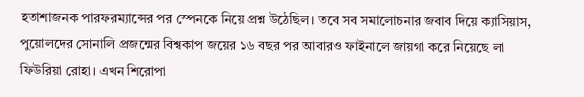হতাশাজনক পারফরম্যান্সের পর স্পেনকে নিয়ে প্রশ্ন উঠেছিল। তবে সব সমালোচনার জবাব দিয়ে ক্যাসিয়াস, পুয়োলদের সোনালি প্রজন্মের বিশ্বকাপ জয়ের ১৬ বছর পর আবারও ফাইনালে জায়গা করে নিয়েছে লা ফিউরিয়া রোহা। এখন শিরোপা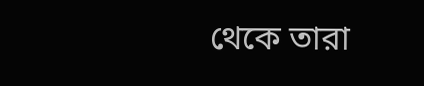থেকে তারা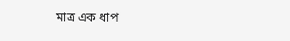মাত্র এক ধাপ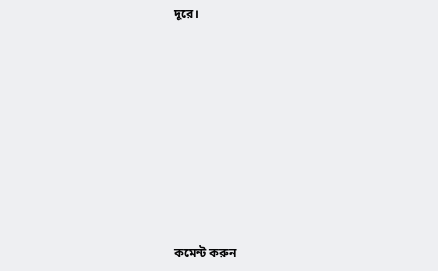দূরে।










কমেন্ট করুন